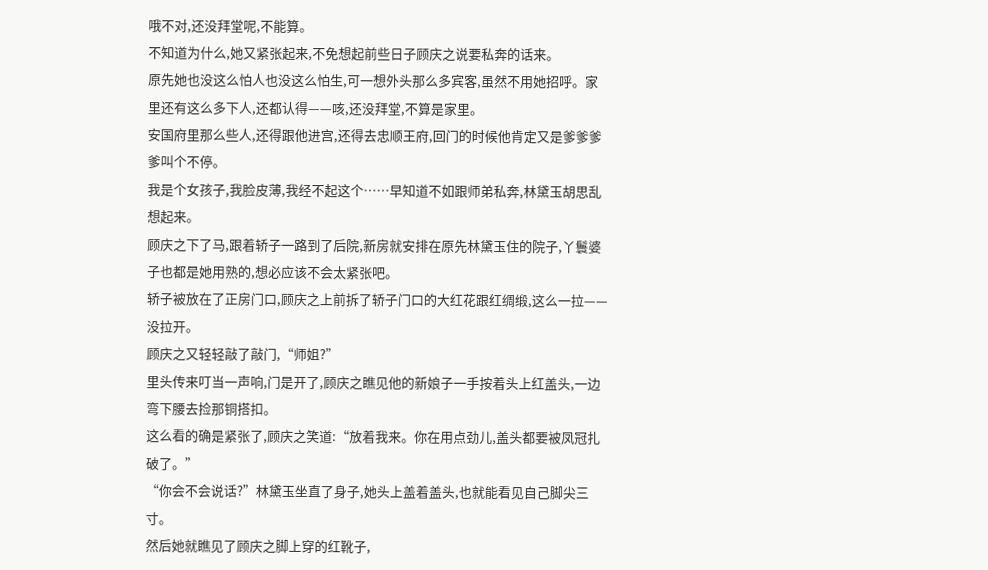哦不对,还没拜堂呢,不能算。
不知道为什么,她又紧张起来,不免想起前些日子顾庆之说要私奔的话来。
原先她也没这么怕人也没这么怕生,可一想外头那么多宾客,虽然不用她招呼。家里还有这么多下人,还都认得——咳,还没拜堂,不算是家里。
安国府里那么些人,还得跟他进宫,还得去忠顺王府,回门的时候他肯定又是爹爹爹爹叫个不停。
我是个女孩子,我脸皮薄,我经不起这个……早知道不如跟师弟私奔,林黛玉胡思乱想起来。
顾庆之下了马,跟着轿子一路到了后院,新房就安排在原先林黛玉住的院子,丫鬟婆子也都是她用熟的,想必应该不会太紧张吧。
轿子被放在了正房门口,顾庆之上前拆了轿子门口的大红花跟红绸缎,这么一拉——
没拉开。
顾庆之又轻轻敲了敲门,“师姐?”
里头传来叮当一声响,门是开了,顾庆之瞧见他的新娘子一手按着头上红盖头,一边弯下腰去捡那铜搭扣。
这么看的确是紧张了,顾庆之笑道:“放着我来。你在用点劲儿,盖头都要被凤冠扎破了。”
“你会不会说话?”林黛玉坐直了身子,她头上盖着盖头,也就能看见自己脚尖三寸。
然后她就瞧见了顾庆之脚上穿的红靴子,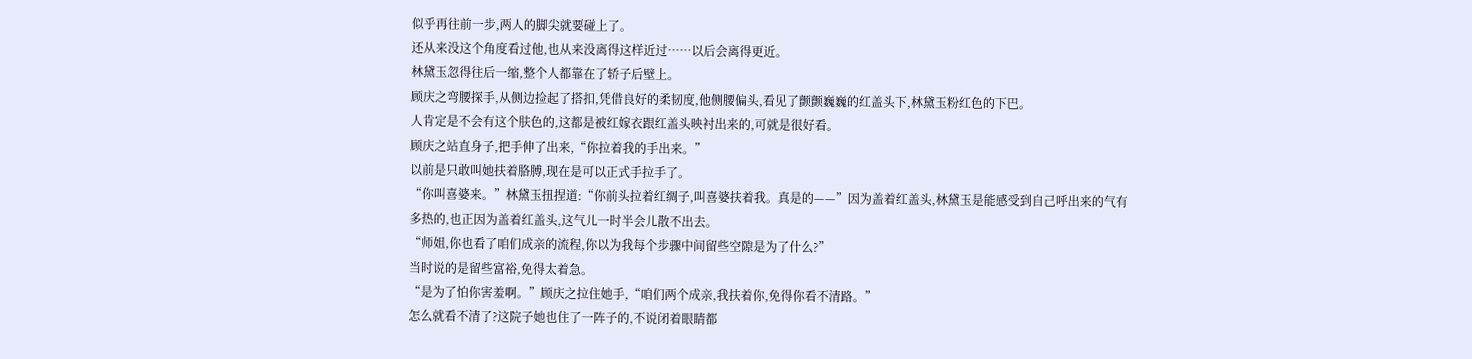似乎再往前一步,两人的脚尖就要碰上了。
还从来没这个角度看过他,也从来没离得这样近过……以后会离得更近。
林黛玉忽得往后一缩,整个人都靠在了轿子后壁上。
顾庆之弯腰探手,从侧边捡起了搭扣,凭借良好的柔韧度,他侧腰偏头,看见了颤颤巍巍的红盖头下,林黛玉粉红色的下巴。
人肯定是不会有这个肤色的,这都是被红嫁衣跟红盖头映衬出来的,可就是很好看。
顾庆之站直身子,把手伸了出来,“你拉着我的手出来。”
以前是只敢叫她扶着胳膊,现在是可以正式手拉手了。
“你叫喜婆来。”林黛玉扭捏道:“你前头拉着红绸子,叫喜婆扶着我。真是的——”因为盖着红盖头,林黛玉是能感受到自己呼出来的气有多热的,也正因为盖着红盖头,这气儿一时半会儿散不出去。
“师姐,你也看了咱们成亲的流程,你以为我每个步骤中间留些空隙是为了什么?”
当时说的是留些富裕,免得太着急。
“是为了怕你害羞啊。”顾庆之拉住她手,“咱们两个成亲,我扶着你,免得你看不清路。”
怎么就看不清了?这院子她也住了一阵子的,不说闭着眼睛都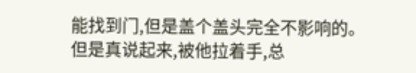能找到门,但是盖个盖头完全不影响的。
但是真说起来,被他拉着手,总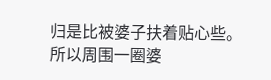归是比被婆子扶着贴心些。
所以周围一圈婆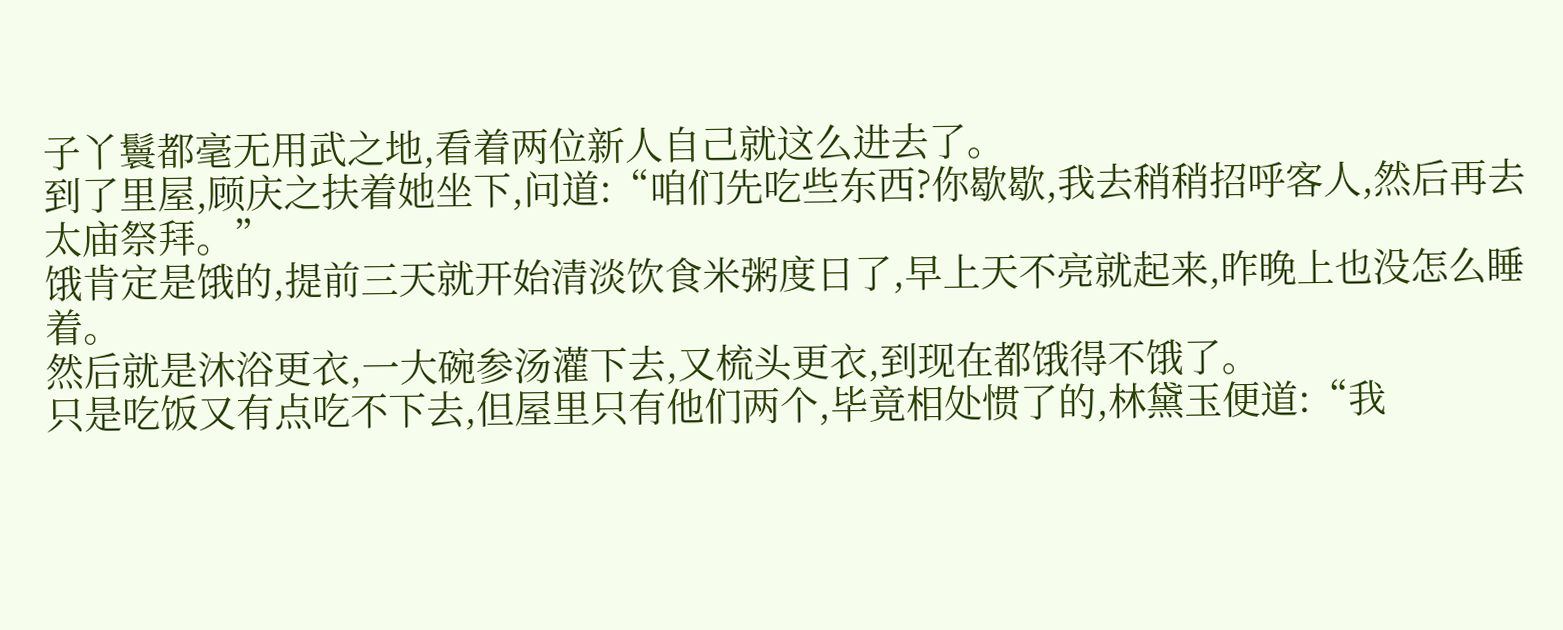子丫鬟都毫无用武之地,看着两位新人自己就这么进去了。
到了里屋,顾庆之扶着她坐下,问道:“咱们先吃些东西?你歇歇,我去稍稍招呼客人,然后再去太庙祭拜。”
饿肯定是饿的,提前三天就开始清淡饮食米粥度日了,早上天不亮就起来,昨晚上也没怎么睡着。
然后就是沐浴更衣,一大碗参汤灌下去,又梳头更衣,到现在都饿得不饿了。
只是吃饭又有点吃不下去,但屋里只有他们两个,毕竟相处惯了的,林黛玉便道:“我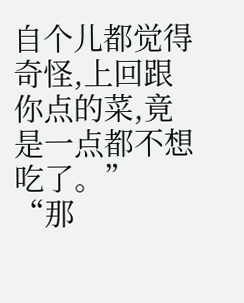自个儿都觉得奇怪,上回跟你点的菜,竟是一点都不想吃了。”
“那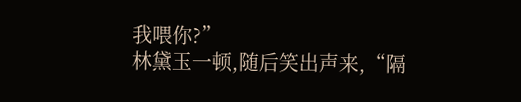我喂你?”
林黛玉一顿,随后笑出声来,“隔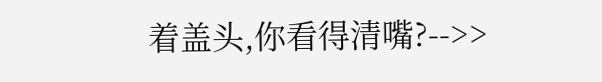着盖头,你看得清嘴?-->>